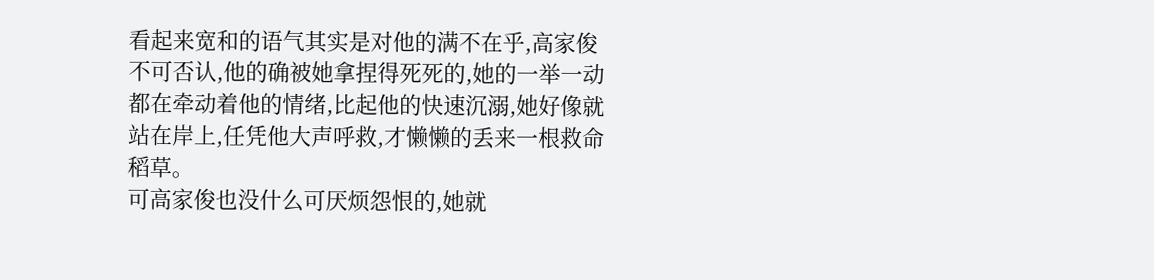看起来宽和的语气其实是对他的满不在乎,高家俊不可否认,他的确被她拿捏得死死的,她的一举一动都在牵动着他的情绪,比起他的快速沉溺,她好像就站在岸上,任凭他大声呼救,才懒懒的丢来一根救命稻草。
可高家俊也没什么可厌烦怨恨的,她就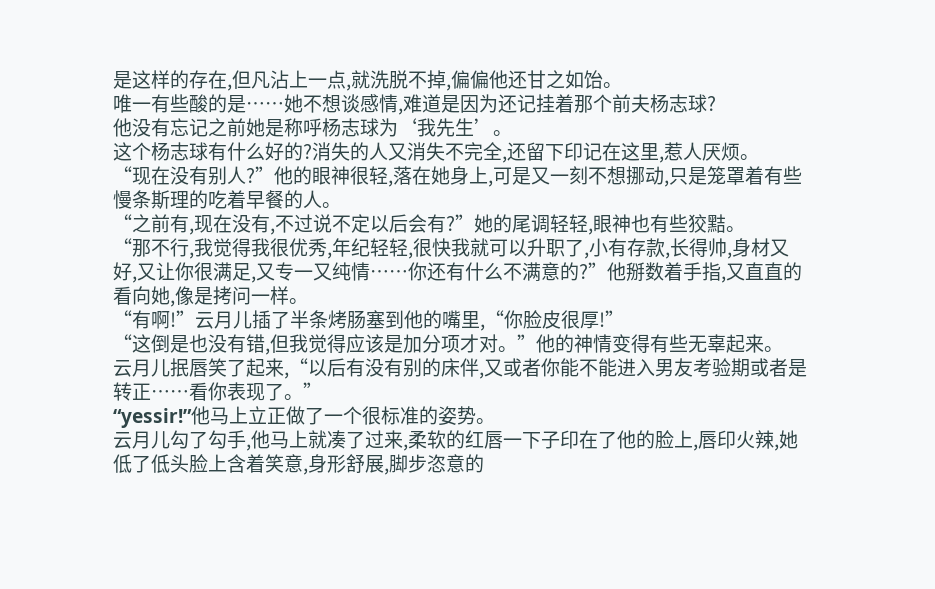是这样的存在,但凡沾上一点,就洗脱不掉,偏偏他还甘之如饴。
唯一有些酸的是……她不想谈感情,难道是因为还记挂着那个前夫杨志球?
他没有忘记之前她是称呼杨志球为‘我先生’。
这个杨志球有什么好的?消失的人又消失不完全,还留下印记在这里,惹人厌烦。
“现在没有别人?”他的眼神很轻,落在她身上,可是又一刻不想挪动,只是笼罩着有些慢条斯理的吃着早餐的人。
“之前有,现在没有,不过说不定以后会有?”她的尾调轻轻,眼神也有些狡黠。
“那不行,我觉得我很优秀,年纪轻轻,很快我就可以升职了,小有存款,长得帅,身材又好,又让你很满足,又专一又纯情……你还有什么不满意的?”他掰数着手指,又直直的看向她,像是拷问一样。
“有啊!”云月儿插了半条烤肠塞到他的嘴里,“你脸皮很厚!”
“这倒是也没有错,但我觉得应该是加分项才对。”他的神情变得有些无辜起来。
云月儿抿唇笑了起来,“以后有没有别的床伴,又或者你能不能进入男友考验期或者是转正……看你表现了。”
“yessir!”他马上立正做了一个很标准的姿势。
云月儿勾了勾手,他马上就凑了过来,柔软的红唇一下子印在了他的脸上,唇印火辣,她低了低头脸上含着笑意,身形舒展,脚步恣意的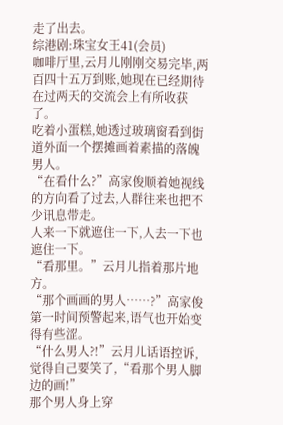走了出去。
综港剧:珠宝女王41(会员)
咖啡厅里,云月儿刚刚交易完毕,两百四十五万到账,她现在已经期待在过两天的交流会上有所收获了。
吃着小蛋糕,她透过玻璃窗看到街道外面一个摆摊画着素描的落魄男人。
“在看什么?”高家俊顺着她视线的方向看了过去,人群往来也把不少讯息带走。
人来一下就遮住一下,人去一下也遮住一下。
“看那里。”云月儿指着那片地方。
“那个画画的男人……?”高家俊第一时间预警起来,语气也开始变得有些涩。
“什么男人?!”云月儿话语控诉,觉得自己要笑了,“看那个男人脚边的画!”
那个男人身上穿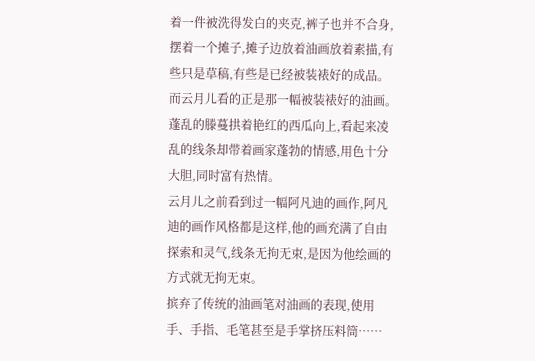着一件被洗得发白的夹克,裤子也并不合身,摆着一个摊子,摊子边放着油画放着素描,有些只是草稿,有些是已经被装裱好的成品。
而云月儿看的正是那一幅被装裱好的油画。
蓬乱的滕蔓拱着艳红的西瓜向上,看起来凌乱的线条却带着画家蓬勃的情感,用色十分大胆,同时富有热情。
云月儿之前看到过一幅阿凡迪的画作,阿凡迪的画作风格都是这样,他的画充满了自由探索和灵气,线条无拘无束,是因为他绘画的方式就无拘无束。
摈弃了传统的油画笔对油画的表现,使用手、手指、毛笔甚至是手掌挤压料筒……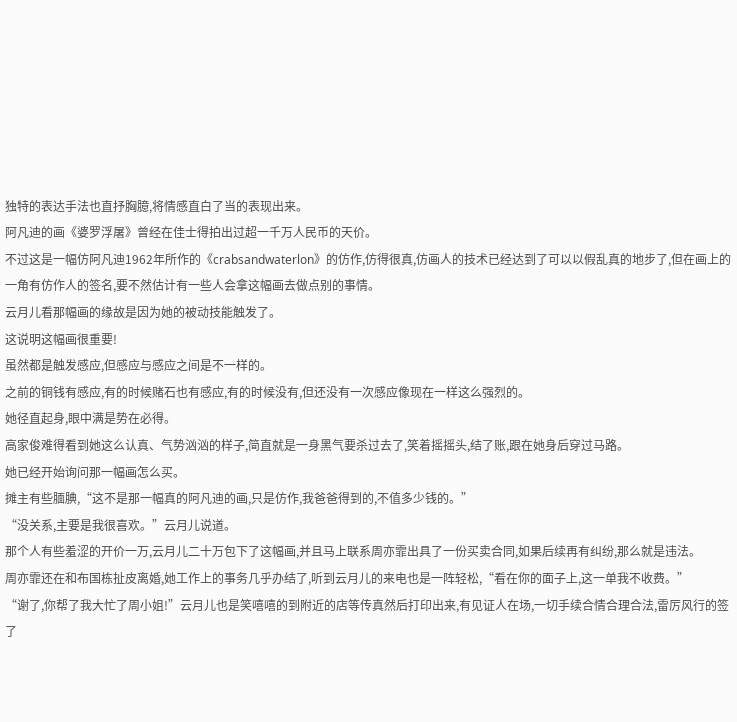独特的表达手法也直抒胸臆,将情感直白了当的表现出来。
阿凡迪的画《婆罗浮屠》曾经在佳士得拍出过超一千万人民币的天价。
不过这是一幅仿阿凡迪1962年所作的《crabsandwaterlon》的仿作,仿得很真,仿画人的技术已经达到了可以以假乱真的地步了,但在画上的一角有仿作人的签名,要不然估计有一些人会拿这幅画去做点别的事情。
云月儿看那幅画的缘故是因为她的被动技能触发了。
这说明这幅画很重要!
虽然都是触发感应,但感应与感应之间是不一样的。
之前的铜钱有感应,有的时候赌石也有感应,有的时候没有,但还没有一次感应像现在一样这么强烈的。
她径直起身,眼中满是势在必得。
高家俊难得看到她这么认真、气势汹汹的样子,简直就是一身黑气要杀过去了,笑着摇摇头,结了账,跟在她身后穿过马路。
她已经开始询问那一幅画怎么买。
摊主有些腼腆,“这不是那一幅真的阿凡迪的画,只是仿作,我爸爸得到的,不值多少钱的。”
“没关系,主要是我很喜欢。”云月儿说道。
那个人有些羞涩的开价一万,云月儿二十万包下了这幅画,并且马上联系周亦霏出具了一份买卖合同,如果后续再有纠纷,那么就是违法。
周亦霏还在和布国栋扯皮离婚,她工作上的事务几乎办结了,听到云月儿的来电也是一阵轻松,“看在你的面子上,这一单我不收费。”
“谢了,你帮了我大忙了周小姐!”云月儿也是笑嘻嘻的到附近的店等传真然后打印出来,有见证人在场,一切手续合情合理合法,雷厉风行的签了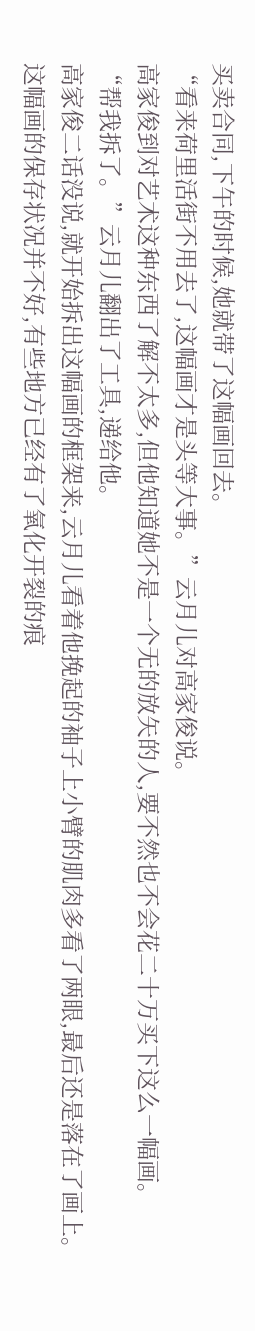买卖合同,下午的时候,她就带了这幅画回去。
“看来荷里活街不用去了,这幅画才是头等大事。”云月儿对高家俊说。
高家俊到对艺术这种东西了解不太多,但他知道她不是一个无的放矢的人,要不然也不会花二十万买下这么一幅画。
“帮我拆了。”云月儿翻出了工具,递给他。
高家俊二话没说,就开始拆出这幅画的框架来,云月儿看着他挽起的袖子上小臂的肌肉多看了两眼,最后还是落在了画上。
这幅画的保存状况并不好,有些地方已经有了氧化开裂的痕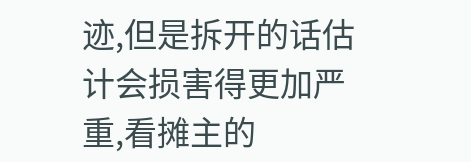迹,但是拆开的话估计会损害得更加严重,看摊主的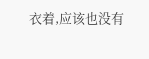衣着,应该也没有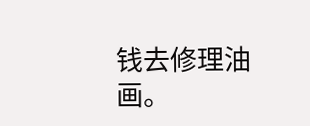钱去修理油画。